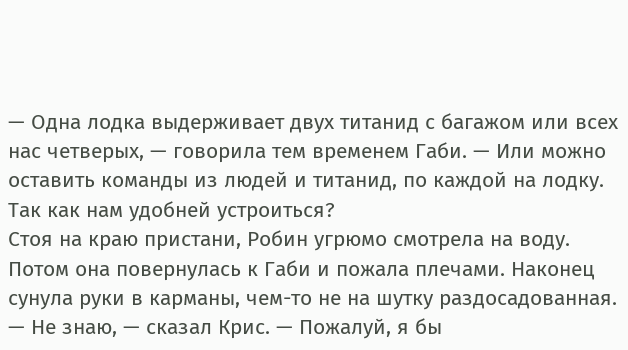— Одна лодка выдерживает двух титанид с багажом или всех нас четверых, — говорила тем временем Габи. — Или можно оставить команды из людей и титанид, по каждой на лодку. Так как нам удобней устроиться?
Стоя на краю пристани, Робин угрюмо смотрела на воду. Потом она повернулась к Габи и пожала плечами. Наконец сунула руки в карманы, чем-то не на шутку раздосадованная.
— Не знаю, — сказал Крис. — Пожалуй, я бы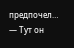предпочел… — Тут он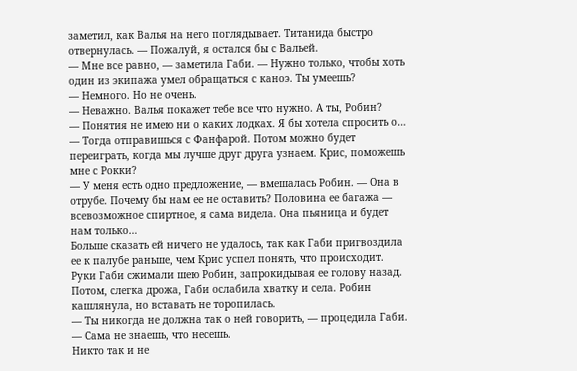заметил, как Валья на него поглядывает. Титанида быстро отвернулась. — Пожалуй, я остался бы с Вальей.
— Мне все равно, — заметила Габи. — Нужно только, чтобы хоть один из экипажа умел обращаться с каноэ. Ты умеешь?
— Немного. Но не очень.
— Неважно. Валья покажет тебе все что нужно. А ты, Робин?
— Понятия не имею ни о каких лодках. Я бы хотела спросить о…
— Тогда отправишься с Фанфарой. Потом можно будет переиграть, когда мы лучше друг друга узнаем. Крис, поможешь мне с Рокки?
— У меня есть одно предложение, — вмешалась Робин. — Она в отрубе. Почему бы нам ее не оставить? Половина ее багажа — всевозможное спиртное, я сама видела. Она пьяница и будет нам только…
Больше сказать ей ничего не удалось, так как Габи пригвоздила ее к палубе раньше, чем Крис успел понять, что происходит. Руки Габи сжимали шею Робин, запрокидывая ее голову назад.
Потом, слегка дрожа, Габи ослабила хватку и села. Робин кашлянула, но вставать не торопилась.
— Ты никогда не должна так о ней говорить, — процедила Габи. — Сама не знаешь, что несешь.
Никто так и не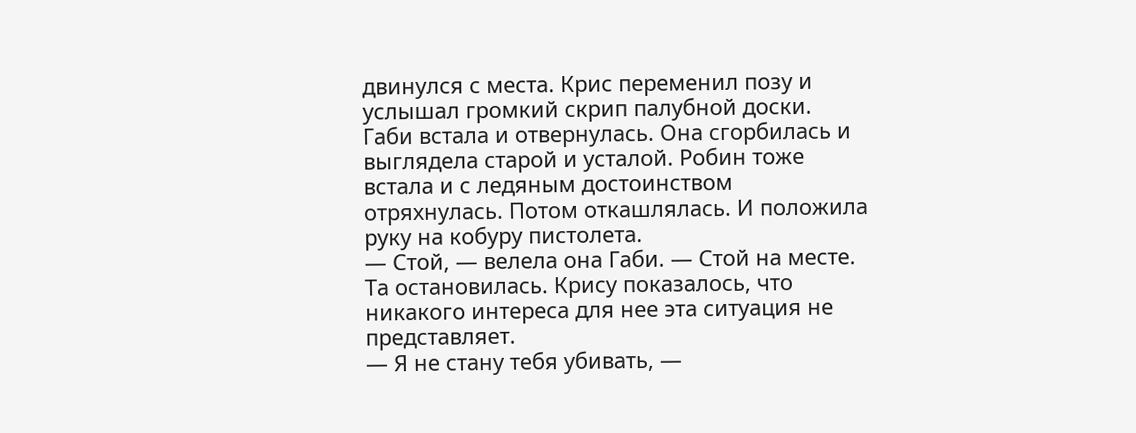двинулся с места. Крис переменил позу и услышал громкий скрип палубной доски.
Габи встала и отвернулась. Она сгорбилась и выглядела старой и усталой. Робин тоже встала и с ледяным достоинством отряхнулась. Потом откашлялась. И положила руку на кобуру пистолета.
— Стой, — велела она Габи. — Стой на месте.
Та остановилась. Крису показалось, что никакого интереса для нее эта ситуация не представляет.
— Я не стану тебя убивать, —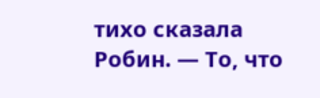тихо сказала Робин. — То, что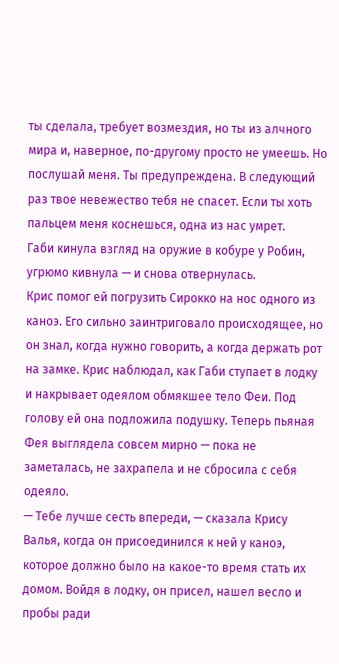ты сделала, требует возмездия, но ты из алчного мира и, наверное, по-другому просто не умеешь. Но послушай меня. Ты предупреждена. В следующий раз твое невежество тебя не спасет. Если ты хоть пальцем меня коснешься, одна из нас умрет.
Габи кинула взгляд на оружие в кобуре у Робин, угрюмо кивнула — и снова отвернулась.
Крис помог ей погрузить Сирокко на нос одного из каноэ. Его сильно заинтриговало происходящее, но он знал, когда нужно говорить, а когда держать рот на замке. Крис наблюдал, как Габи ступает в лодку и накрывает одеялом обмякшее тело Феи. Под голову ей она подложила подушку. Теперь пьяная Фея выглядела совсем мирно — пока не заметалась, не захрапела и не сбросила с себя одеяло.
— Тебе лучше сесть впереди, — сказала Крису Валья, когда он присоединился к ней у каноэ, которое должно было на какое-то время стать их домом. Войдя в лодку, он присел, нашел весло и пробы ради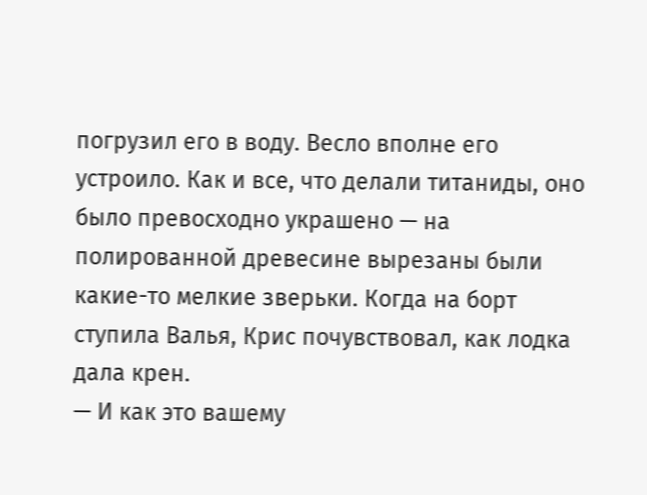погрузил его в воду. Весло вполне его устроило. Как и все, что делали титаниды, оно было превосходно украшено — на полированной древесине вырезаны были какие-то мелкие зверьки. Когда на борт ступила Валья, Крис почувствовал, как лодка дала крен.
— И как это вашему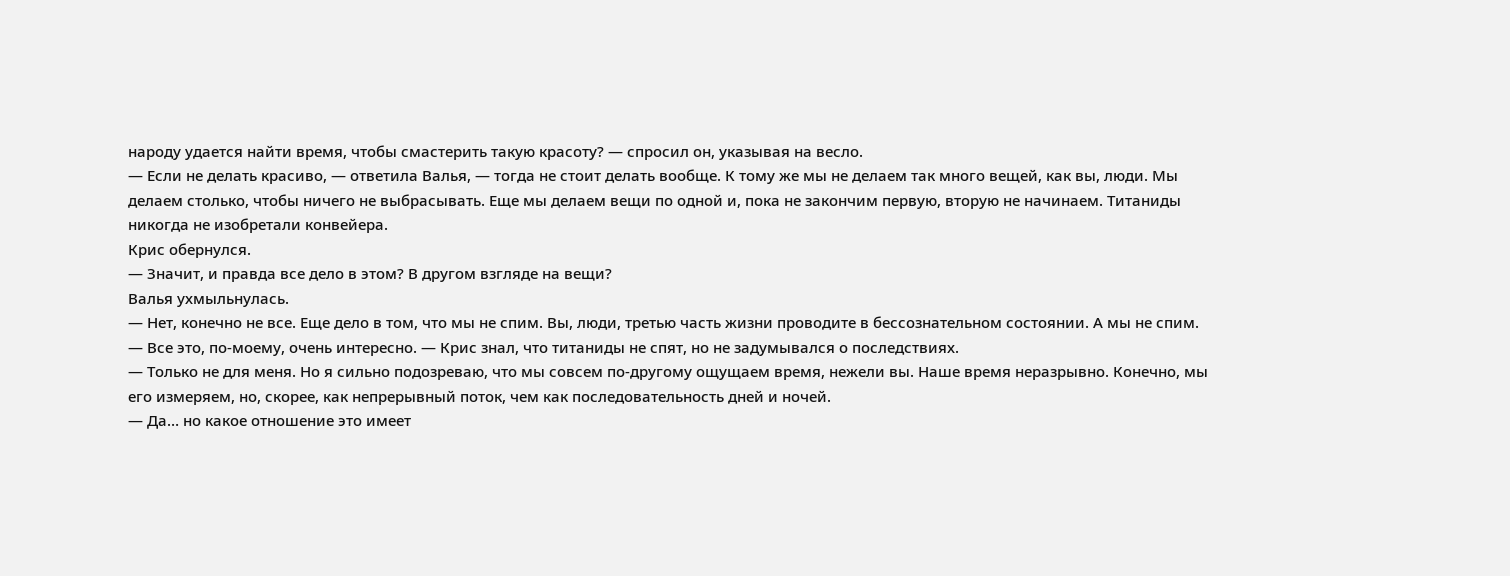народу удается найти время, чтобы смастерить такую красоту? — спросил он, указывая на весло.
— Если не делать красиво, — ответила Валья, — тогда не стоит делать вообще. К тому же мы не делаем так много вещей, как вы, люди. Мы делаем столько, чтобы ничего не выбрасывать. Еще мы делаем вещи по одной и, пока не закончим первую, вторую не начинаем. Титаниды никогда не изобретали конвейера.
Крис обернулся.
— Значит, и правда все дело в этом? В другом взгляде на вещи?
Валья ухмыльнулась.
— Нет, конечно не все. Еще дело в том, что мы не спим. Вы, люди, третью часть жизни проводите в бессознательном состоянии. А мы не спим.
— Все это, по-моему, очень интересно. — Крис знал, что титаниды не спят, но не задумывался о последствиях.
— Только не для меня. Но я сильно подозреваю, что мы совсем по-другому ощущаем время, нежели вы. Наше время неразрывно. Конечно, мы его измеряем, но, скорее, как непрерывный поток, чем как последовательность дней и ночей.
— Да… но какое отношение это имеет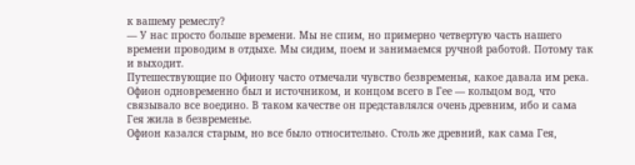к вашему ремеслу?
— У нас просто больше времени. Мы не спим, но примерно четвертую часть нашего времени проводим в отдыхе. Мы сидим, поем и занимаемся ручной работой. Потому так и выходит.
Путешествующие по Офиону часто отмечали чувство безвременья, какое давала им река. Офион одновременно был и источником, и концом всего в Гее — кольцом вод, что связывало все воедино. В таком качестве он представлялся очень древним, ибо и сама Гея жила в безвременье.
Офион казался старым, но все было относительно. Столь же древний, как сама Гея,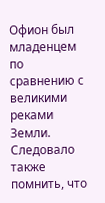Офион был младенцем по сравнению с великими реками Земли. Следовало также помнить, что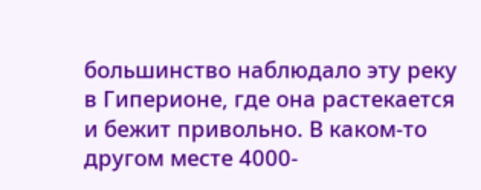большинство наблюдало эту реку в Гиперионе, где она растекается и бежит привольно. В каком-то другом месте 4000-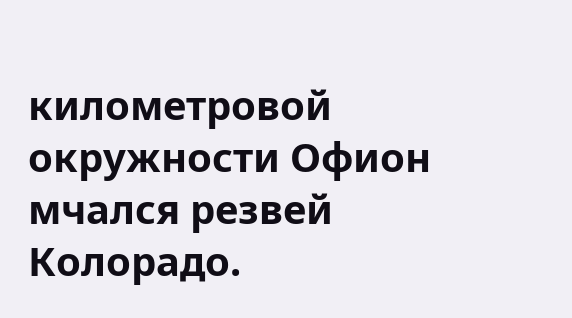километровой окружности Офион мчался резвей Колорадо.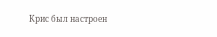Крис был настроен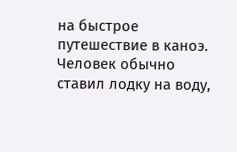на быстрое путешествие в каноэ. Человек обычно ставил лодку на воду,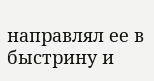направлял ее в быстрину и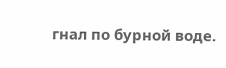гнал по бурной воде.